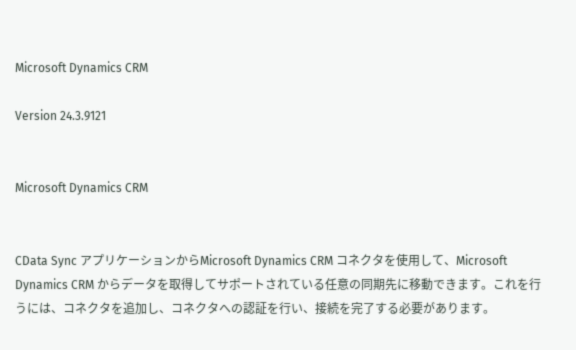Microsoft Dynamics CRM

Version 24.3.9121


Microsoft Dynamics CRM


CData Sync アプリケーションからMicrosoft Dynamics CRM コネクタを使用して、Microsoft Dynamics CRM からデータを取得してサポートされている任意の同期先に移動できます。これを行うには、コネクタを追加し、コネクタへの認証を行い、接続を完了する必要があります。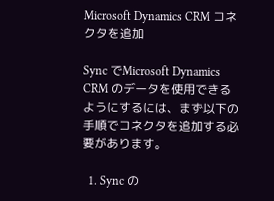Microsoft Dynamics CRM コネクタを追加

Sync でMicrosoft Dynamics CRM のデータを使用できるようにするには、まず以下の手順でコネクタを追加する必要があります。

  1. Sync の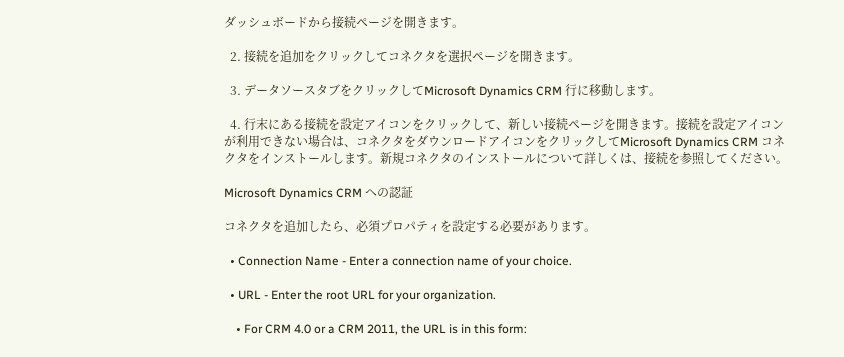ダッシュボードから接続ページを開きます。

  2. 接続を追加をクリックしてコネクタを選択ページを開きます。

  3. データソースタブをクリックしてMicrosoft Dynamics CRM 行に移動します。

  4. 行末にある接続を設定アイコンをクリックして、新しい接続ページを開きます。接続を設定アイコンが利用できない場合は、コネクタをダウンロードアイコンをクリックしてMicrosoft Dynamics CRM コネクタをインストールします。新規コネクタのインストールについて詳しくは、接続を参照してください。

Microsoft Dynamics CRM への認証

コネクタを追加したら、必須プロパティを設定する必要があります。

  • Connection Name - Enter a connection name of your choice.

  • URL - Enter the root URL for your organization.

    • For CRM 4.0 or a CRM 2011, the URL is in this form: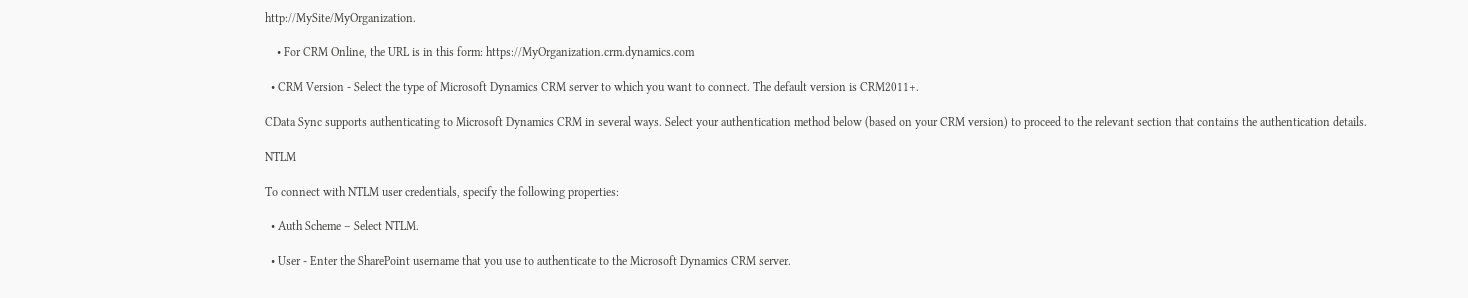http://MySite/MyOrganization.

    • For CRM Online, the URL is in this form: https://MyOrganization.crm.dynamics.com

  • CRM Version - Select the type of Microsoft Dynamics CRM server to which you want to connect. The default version is CRM2011+.

CData Sync supports authenticating to Microsoft Dynamics CRM in several ways. Select your authentication method below (based on your CRM version) to proceed to the relevant section that contains the authentication details.

NTLM

To connect with NTLM user credentials, specify the following properties:

  • Auth Scheme – Select NTLM.

  • User - Enter the SharePoint username that you use to authenticate to the Microsoft Dynamics CRM server.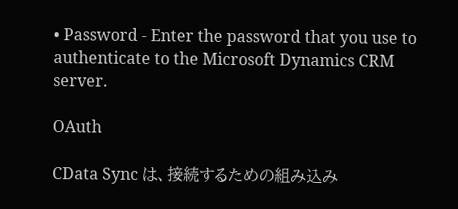• Password - Enter the password that you use to authenticate to the Microsoft Dynamics CRM server.

OAuth

CData Sync は、接続するための組み込み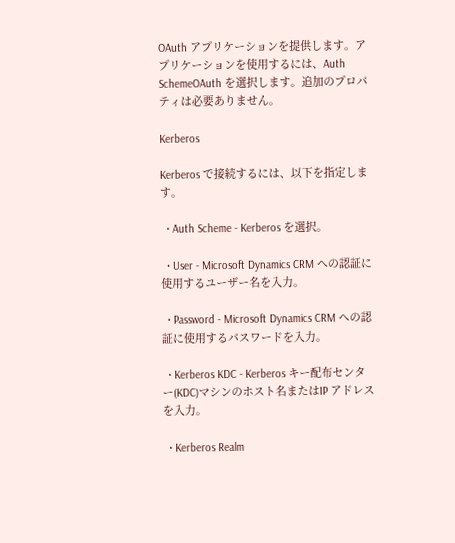OAuth アプリケーションを提供します。アプリケーションを使用するには、Auth SchemeOAuth を選択します。追加のプロパティは必要ありません。

Kerberos

Kerberos で接続するには、以下を指定します。

  • Auth Scheme - Kerberos を選択。

  • User - Microsoft Dynamics CRM への認証に使用するユーザー名を入力。

  • Password - Microsoft Dynamics CRM への認証に使用するパスワードを入力。

  • Kerberos KDC - Kerberos キー配布センター(KDC)マシンのホスト名またはIP アドレスを入力。

  • Kerberos Realm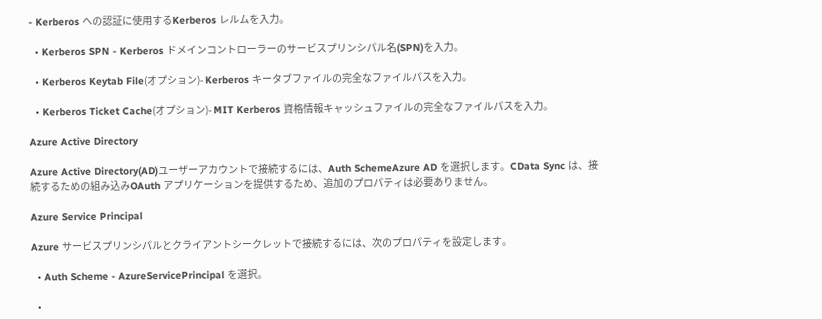- Kerberos への認証に使用するKerberos レルムを入力。

  • Kerberos SPN - Kerberos ドメインコントローラーのサービスプリンシパル名(SPN)を入力。

  • Kerberos Keytab File(オプション)- Kerberos キータブファイルの完全なファイルパスを入力。

  • Kerberos Ticket Cache(オプション)- MIT Kerberos 資格情報キャッシュファイルの完全なファイルパスを入力。

Azure Active Directory

Azure Active Directory(AD)ユーザーアカウントで接続するには、Auth SchemeAzure AD を選択します。CData Sync は、接続するための組み込みOAuth アプリケーションを提供するため、追加のプロパティは必要ありません。

Azure Service Principal

Azure サービスプリンシパルとクライアントシークレットで接続するには、次のプロパティを設定します。

  • Auth Scheme - AzureServicePrincipal を選択。

  •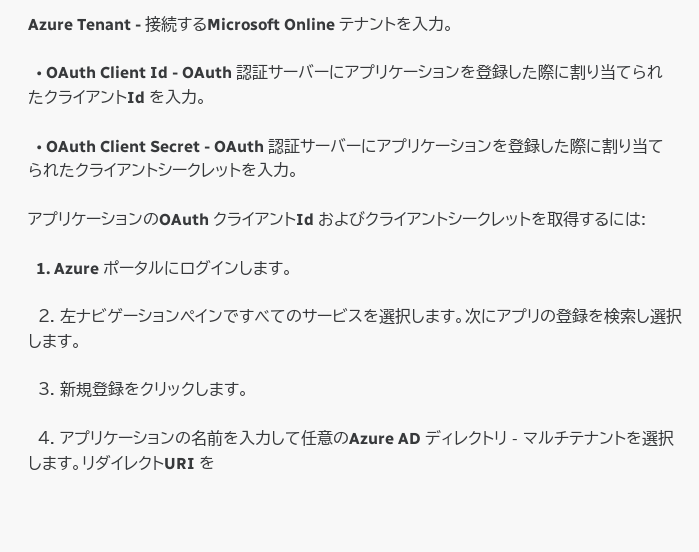Azure Tenant - 接続するMicrosoft Online テナントを入力。

  • OAuth Client Id - OAuth 認証サーバーにアプリケーションを登録した際に割り当てられたクライアントId を入力。

  • OAuth Client Secret - OAuth 認証サーバーにアプリケーションを登録した際に割り当てられたクライアントシークレットを入力。

アプリケーションのOAuth クライアントId およびクライアントシークレットを取得するには:

  1. Azure ポータルにログインします。

  2. 左ナビゲーションペインですべてのサービスを選択します。次にアプリの登録を検索し選択します。

  3. 新規登録をクリックします。

  4. アプリケーションの名前を入力して任意のAzure AD ディレクトリ - マルチテナントを選択します。リダイレクトURI を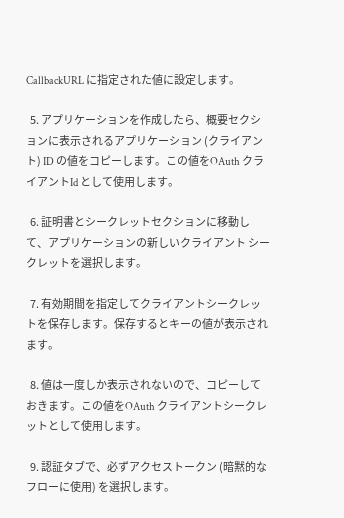CallbackURL に指定された値に設定します。

  5. アプリケーションを作成したら、概要セクションに表示されるアプリケーション (クライアント) ID の値をコピーします。この値をOAuth クライアントId として使用します。

  6. 証明書とシークレットセクションに移動して、アプリケーションの新しいクライアント シークレットを選択します。

  7. 有効期間を指定してクライアントシークレットを保存します。保存するとキーの値が表示されます。

  8. 値は一度しか表示されないので、コピーしておきます。この値をOAuth クライアントシークレットとして使用します。

  9. 認証タブで、必ずアクセストークン (暗黙的なフローに使用) を選択します。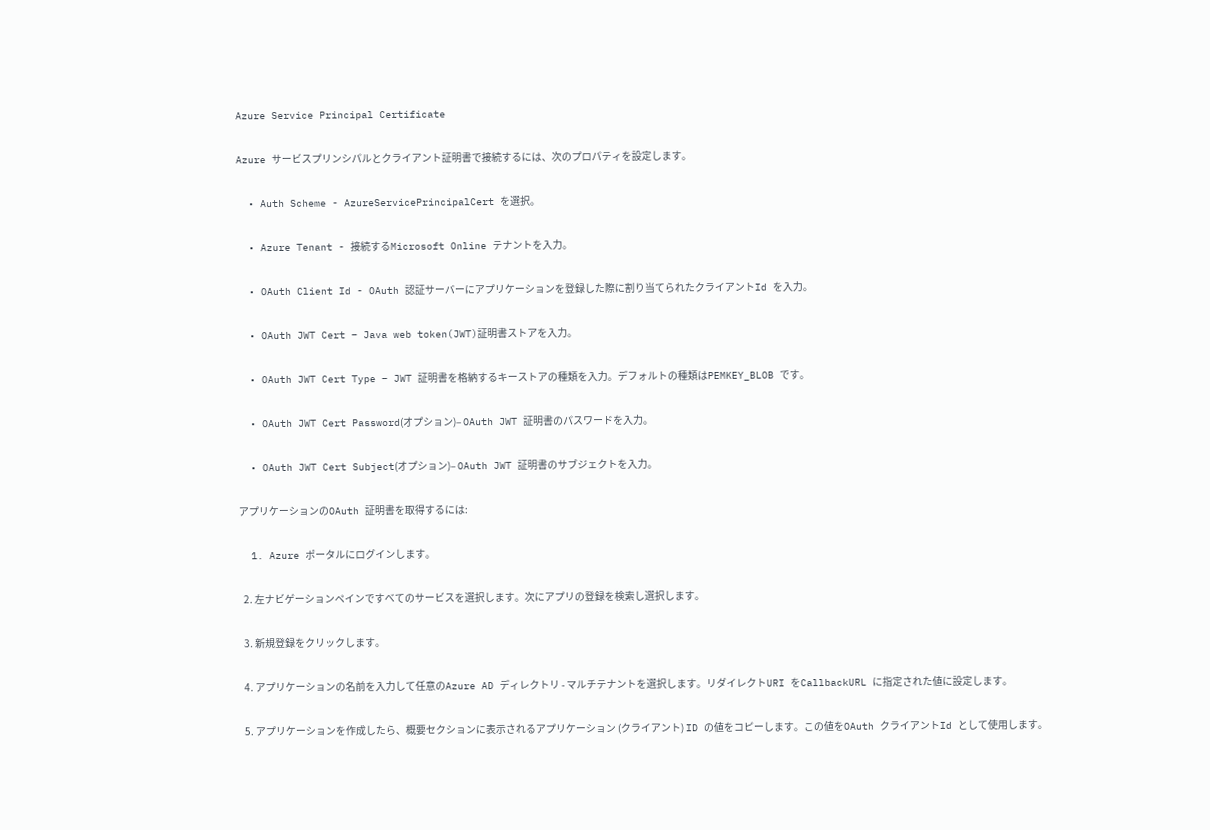Azure Service Principal Certificate

Azure サービスプリンシパルとクライアント証明書で接続するには、次のプロパティを設定します。

  • Auth Scheme - AzureServicePrincipalCert を選択。

  • Azure Tenant - 接続するMicrosoft Online テナントを入力。

  • OAuth Client Id - OAuth 認証サーバーにアプリケーションを登録した際に割り当てられたクライアントId を入力。

  • OAuth JWT Cert – Java web token(JWT)証明書ストアを入力。

  • OAuth JWT Cert Type – JWT 証明書を格納するキーストアの種類を入力。デフォルトの種類はPEMKEY_BLOB です。

  • OAuth JWT Cert Password(オプション)– OAuth JWT 証明書のパスワードを入力。

  • OAuth JWT Cert Subject(オプション)– OAuth JWT 証明書のサブジェクトを入力。

アプリケーションのOAuth 証明書を取得するには:

  1. Azure ポータルにログインします。

  2. 左ナビゲーションペインですべてのサービスを選択します。次にアプリの登録を検索し選択します。

  3. 新規登録をクリックします。

  4. アプリケーションの名前を入力して任意のAzure AD ディレクトリ - マルチテナントを選択します。リダイレクトURI をCallbackURL に指定された値に設定します。

  5. アプリケーションを作成したら、概要セクションに表示されるアプリケーション (クライアント) ID の値をコピーします。この値をOAuth クライアントId として使用します。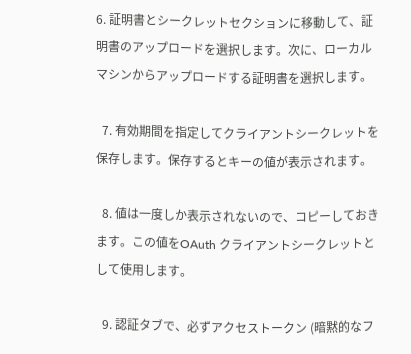6. 証明書とシークレットセクションに移動して、証明書のアップロードを選択します。次に、ローカルマシンからアップロードする証明書を選択します。

  7. 有効期間を指定してクライアントシークレットを保存します。保存するとキーの値が表示されます。

  8. 値は一度しか表示されないので、コピーしておきます。この値をOAuth クライアントシークレットとして使用します。

  9. 認証タブで、必ずアクセストークン (暗黙的なフ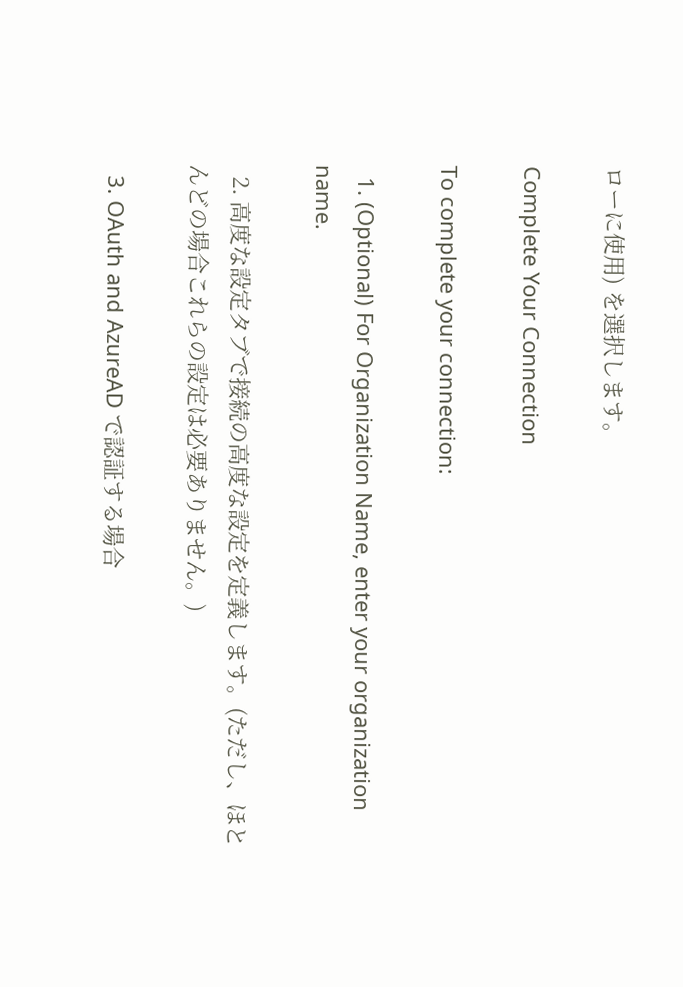ローに使用) を選択します。

Complete Your Connection

To complete your connection:

  1. (Optional) For Organization Name, enter your organization name.

  2. 高度な設定タブで接続の高度な設定を定義します。(ただし、ほとんどの場合これらの設定は必要ありません。)

  3. OAuth and AzureAD で認証する場合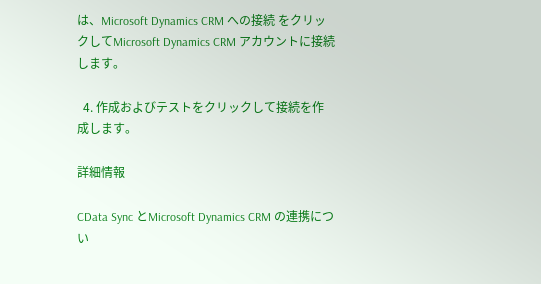は、Microsoft Dynamics CRM への接続 をクリックしてMicrosoft Dynamics CRM アカウントに接続します。

  4. 作成およびテストをクリックして接続を作成します。

詳細情報

CData Sync とMicrosoft Dynamics CRM の連携につい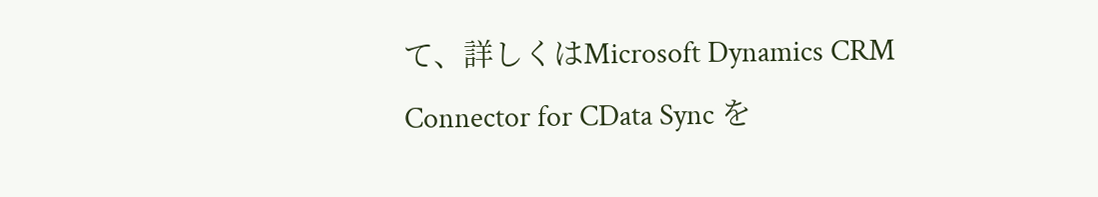て、詳しくはMicrosoft Dynamics CRM Connector for CData Sync を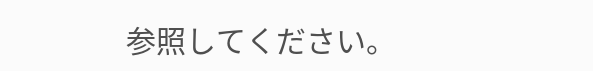参照してください。